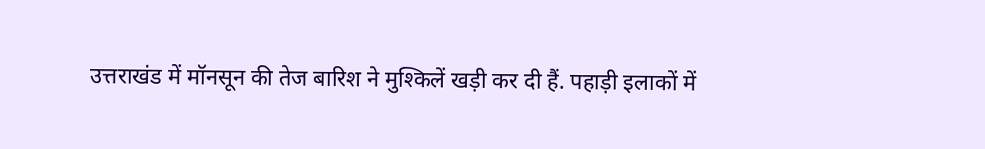उत्तराखंड में मॉनसून की तेज बारिश ने मुश्किलें खड़ी कर दी हैं. पहाड़ी इलाकों में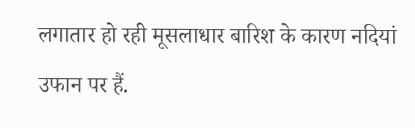लगातार हो रही मूसलाधार बारिश के कारण नदियां उफान पर हैं.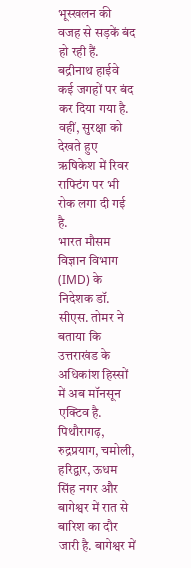भूस्खलन की वजह से सड़कें बंद हो रही हैं. बद्रीनाथ हाईवे कई जगहों पर बंद कर दिया गया है. वहीं, सुरक्षा को देखते हुए ऋषिकेश में रिवर राफ्टिंग पर भी रोक लगा दी गई है.
भारत मौसम विज्ञान विभाग (IMD) के निदेशक डॉ. सीएस. तोमर ने बताया कि उत्तराखंड के अधिकांश हिस्सों में अब मॉनसून एक्टिव है. पिथौरागढ़, रुद्रप्रयाग, चमोली, हरिद्वार, ऊधम सिंह नगर और बागेश्वर में रात से बारिश का दौर जारी है. बागेश्वर में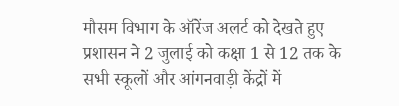मौसम विभाग के ऑरेंज अलर्ट को देखते हुए प्रशासन ने 2 जुलाई को कक्षा 1 से 12 तक के सभी स्कूलों और आंगनवाड़ी केंद्रों में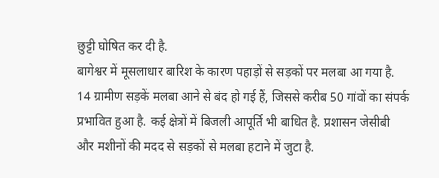छुट्टी घोषित कर दी है.
बागेश्वर में मूसलाधार बारिश के कारण पहाड़ों से सड़कों पर मलबा आ गया है. 14 ग्रामीण सड़कें मलबा आने से बंद हो गई हैं, जिससे करीब 50 गांवों का संपर्क प्रभावित हुआ है. कई क्षेत्रों में बिजली आपूर्ति भी बाधित है. प्रशासन जेसीबी और मशीनों की मदद से सड़कों से मलबा हटाने में जुटा है.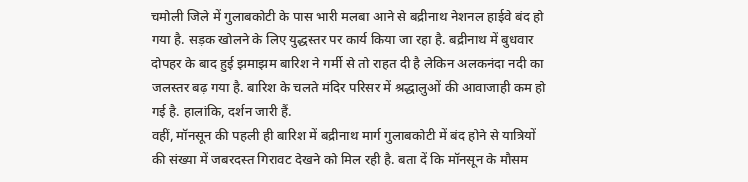चमोली जिले में गुलाबकोटी के पास भारी मलबा आने से बद्रीनाथ नेशनल हाईवे बंद हो गया है. सड़क खोलने के लिए युद्धस्तर पर कार्य किया जा रहा है. बद्रीनाथ में बुधवार दोपहर के बाद हुई झमाझम बारिश ने गर्मी से तो राहत दी है लेकिन अलकनंदा नदी का जलस्तर बढ़ गया है. बारिश के चलते मंदिर परिसर में श्रद्धालुओं की आवाजाही कम हो गई है. हालांकि, दर्शन जारी हैं.
वहीं, मॉनसून की पहली ही बारिश में बद्रीनाथ मार्ग गुलाबकोटी में बंद होने से यात्रियों की संख्या में जबरदस्त गिरावट देखने को मिल रही है. बता दें कि मॉनसून के मौसम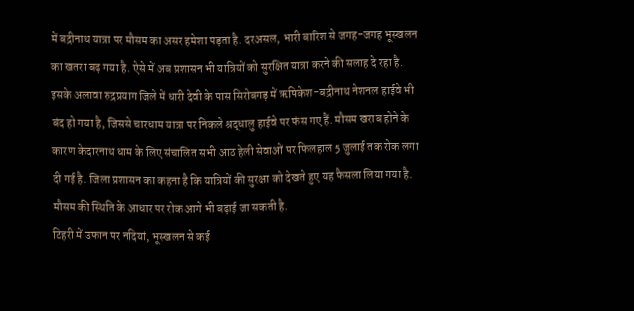में बद्रीनाथ यात्रा पर मौसम का असर हमेशा पड़ता है. दरअसल, भारी बारिश से जगह-जगह भूस्खलन का खतरा बढ़ गया है. ऐसे में अब प्रशासन भी यात्रियों को सुरक्षित यात्रा करने की सलाह दे रहा है.
इसके अलावा रुद्रप्रयाग जिले में धारी देवी के पास सिरोबगड़ में ऋषिकेश-बद्रीनाथ नेशनल हाईवे भी बंद हो गया है, जिससे चारधाम यात्रा पर निकले श्रद्धालु हाईवे पर फंस गए हैं. मौसम खराब होने के कारण केदारनाथ धाम के लिए संचालित सभी आठ हेली सेवाओं पर फिलहाल 5 जुलाई तक रोक लगा दी गई है. जिला प्रशासन का कहना है कि यात्रियों की सुरक्षा को देखते हुए यह फैसला लिया गया है. मौसम की स्थिति के आधार पर रोक आगे भी बढ़ाई जा सकती है.
टिहरी में उफान पर नदियां, भूस्खलन से कई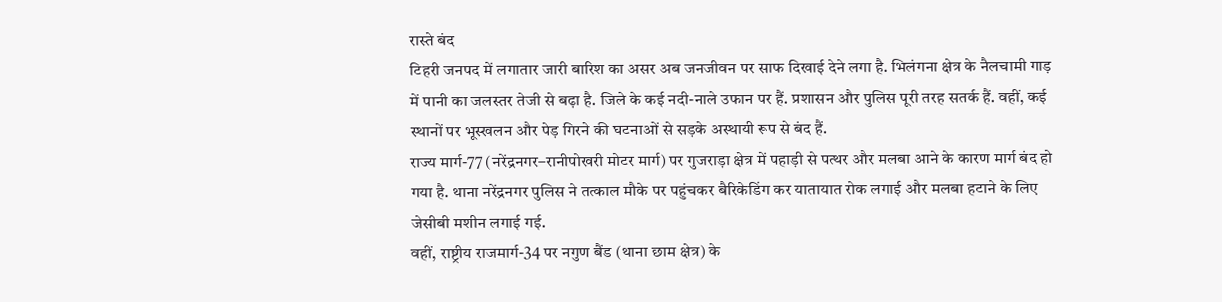रास्ते बंद
टिहरी जनपद में लगातार जारी बारिश का असर अब जनजीवन पर साफ दिखाई देने लगा है. भिलंगना क्षेत्र के नैलचामी गाड़ में पानी का जलस्तर तेजी से बढ़ा है. जिले के कई नदी-नाले उफान पर हैं. प्रशासन और पुलिस पूरी तरह सतर्क हैं. वहीं, कई स्थानों पर भूस्खलन और पेड़ गिरने की घटनाओं से सड़के अस्थायी रूप से बंद हैं.
राज्य मार्ग-77 (नरेंद्रनगर–रानीपोखरी मोटर मार्ग) पर गुजराड़ा क्षेत्र में पहाड़ी से पत्थर और मलबा आने के कारण मार्ग बंद हो गया है. थाना नरेंद्रनगर पुलिस ने तत्काल मौके पर पहुंचकर बैरिकेडिंग कर यातायात रोक लगाई और मलबा हटाने के लिए जेसीबी मशीन लगाई गई.
वहीं, राष्ट्रीय राजमार्ग-34 पर नगुण बैंड (थाना छाम क्षेत्र) के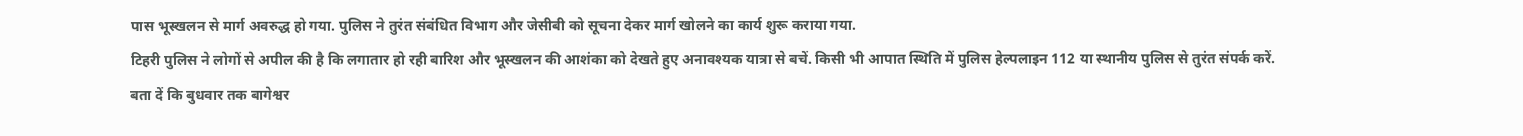पास भूस्खलन से मार्ग अवरुद्ध हो गया. पुलिस ने तुरंत संबंधित विभाग और जेसीबी को सूचना देकर मार्ग खोलने का कार्य शुरू कराया गया.
टिहरी पुलिस ने लोगों से अपील की है कि लगातार हो रही बारिश और भूस्खलन की आशंका को देखते हुए अनावश्यक यात्रा से बचें. किसी भी आपात स्थिति में पुलिस हेल्पलाइन 112 या स्थानीय पुलिस से तुरंत संपर्क करें.
बता दें कि बुधवार तक बागेश्वर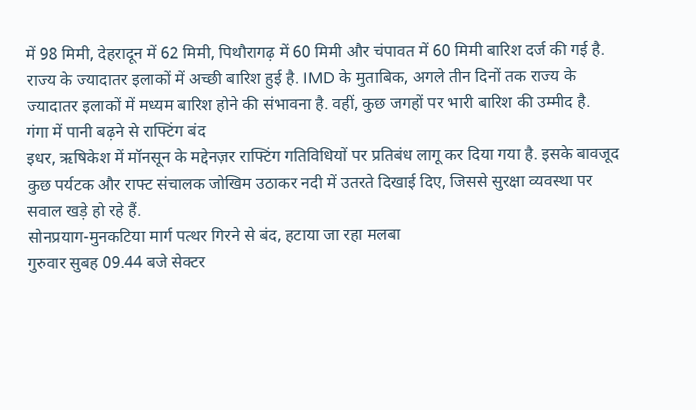में 98 मिमी, देहरादून में 62 मिमी, पिथौरागढ़ में 60 मिमी और चंपावत में 60 मिमी बारिश दर्ज की गई है. राज्य के ज्यादातर इलाकों में अच्छी बारिश हुई है. IMD के मुताबिक, अगले तीन दिनों तक राज्य के ज्यादातर इलाकों में मध्यम बारिश होने की संभावना है. वहीं, कुछ जगहों पर भारी बारिश की उम्मीद है.
गंगा में पानी बढ़ने से राफ्टिंग बंद
इधर, ऋषिकेश में मॉनसून के मद्देनज़र राफ्टिंग गतिविधियों पर प्रतिबंध लागू कर दिया गया है. इसके बावजूद कुछ पर्यटक और राफ्ट संचालक जोखिम उठाकर नदी में उतरते दिखाई दिए, जिससे सुरक्षा व्यवस्था पर सवाल खड़े हो रहे हैं.
सोनप्रयाग-मुनकटिया मार्ग पत्थर गिरने से बंद, हटाया जा रहा मलबा
गुरुवार सुबह 09.44 बजे सेक्टर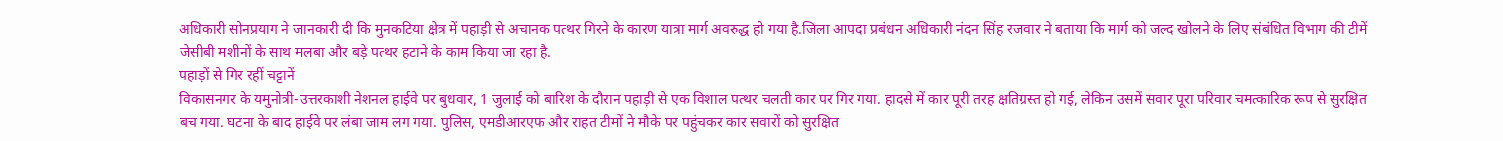अधिकारी सोनप्रयाग ने जानकारी दी कि मुनकटिया क्षेत्र में पहाड़ी से अचानक पत्थर गिरने के कारण यात्रा मार्ग अवरुद्ध हो गया है.जिला आपदा प्रबंधन अधिकारी नंदन सिंह रजवार ने बताया कि मार्ग को जल्द खोलने के लिए संबंधित विभाग की टीमें जेसीबी मशीनों के साथ मलबा और बड़े पत्थर हटाने के काम किया जा रहा है.
पहाड़ों से गिर रहीं चट्टानें
विकासनगर के यमुनोत्री-उत्तरकाशी नेशनल हाईवे पर बुधवार, 1 जुलाई को बारिश के दौरान पहाड़ी से एक विशाल पत्थर चलती कार पर गिर गया. हादसे में कार पूरी तरह क्षतिग्रस्त हो गई, लेकिन उसमें सवार पूरा परिवार चमत्कारिक रूप से सुरक्षित बच गया. घटना के बाद हाईवे पर लंबा जाम लग गया. पुलिस, एमडीआरएफ और राहत टीमों ने मौके पर पहुंचकर कार सवारों को सुरक्षित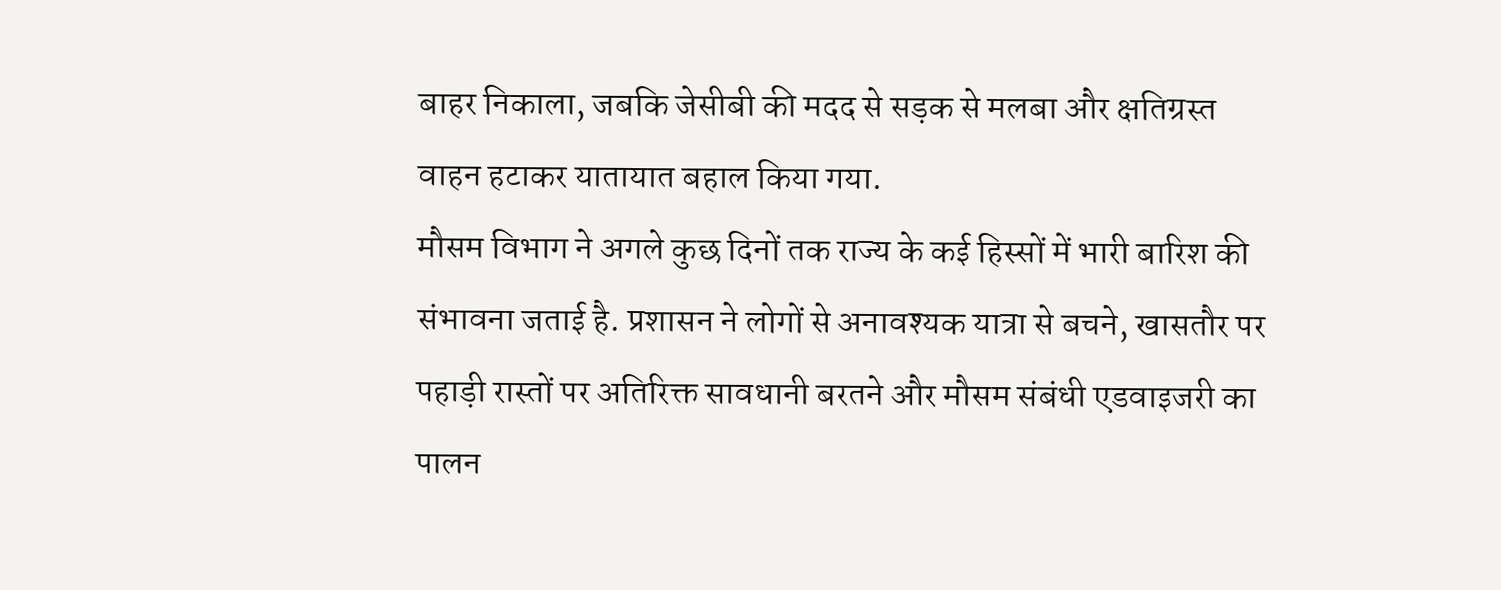बाहर निकाला, जबकि जेसीबी की मदद से सड़क से मलबा और क्षतिग्रस्त वाहन हटाकर यातायात बहाल किया गया.
मौसम विभाग ने अगले कुछ दिनों तक राज्य के कई हिस्सों में भारी बारिश की संभावना जताई है. प्रशासन ने लोगों से अनावश्यक यात्रा से बचने, खासतौर पर पहाड़ी रास्तों पर अतिरिक्त सावधानी बरतने और मौसम संबंधी एडवाइजरी का पालन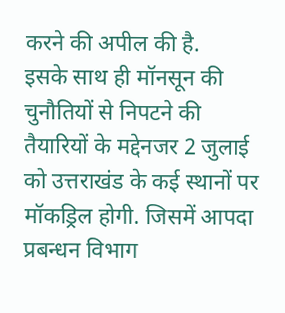करने की अपील की है.
इसके साथ ही मॉनसून की चुनौतियों से निपटने की तैयारियों के मद्देनजर 2 जुलाई को उत्तराखंड के कई स्थानों पर मॉकड्रिल होगी. जिसमें आपदा प्रबन्धन विभाग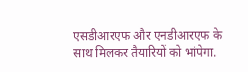एसडीआरएफ और एनडीआरएफ के साथ मिलकर तैयारियों को भांपेगा.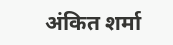अंकित शर्मा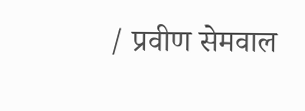/ प्रवीण सेमवाल